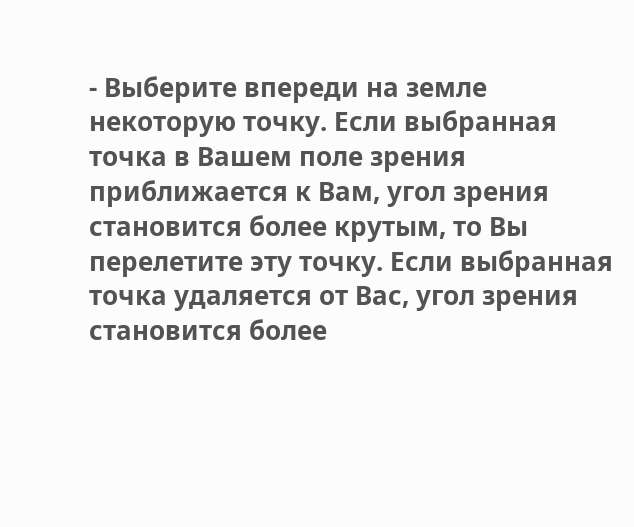- Выберите впереди на земле некоторую точку. Если выбранная точка в Вашем поле зрения приближается к Вам, угол зрения становится более крутым, то Вы перелетите эту точку. Если выбранная точка удаляется от Вас, угол зрения становится более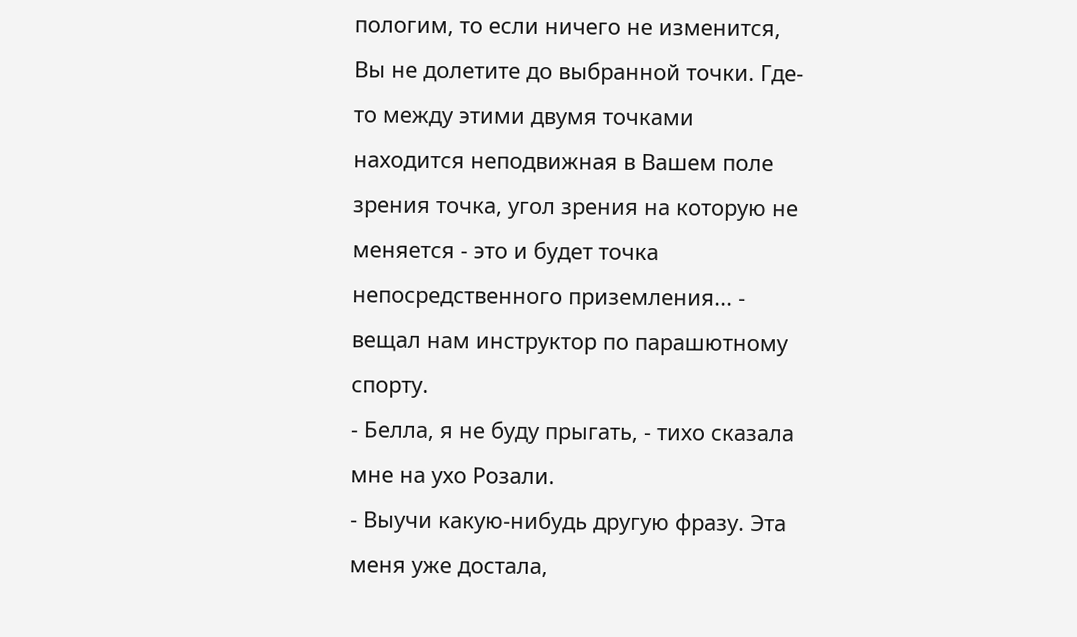пологим, то если ничего не изменится, Вы не долетите до выбранной точки. Где-то между этими двумя точками находится неподвижная в Вашем поле зрения точка, угол зрения на которую не меняется - это и будет точка непосредственного приземления... - вещал нам инструктор по парашютному спорту.
- Белла, я не буду прыгать, - тихо сказала мне на ухо Розали.
- Выучи какую-нибудь другую фразу. Эта меня уже достала,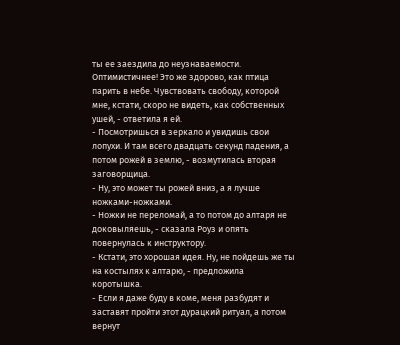ты ее заездила до неузнаваемости. Оптимистичнее! Это же здорово, как птица парить в небе. Чувствовать свободу, которой мне, кстати, скоро не видеть, как собственных ушей, - ответила я ей.
- Посмотришься в зеркало и увидишь свои лопухи. И там всего двадцать секунд падения, а потом рожей в землю, - возмутилась вторая заговорщица.
- Ну, это может ты рожей вниз, а я лучше ножками-ножками.
- Ножки не переломай, а то потом до алтаря не доковыляешь, - сказала Роуз и опять повернулась к инструктору.
- Кстати, это хорошая идея. Ну, не пойдешь же ты на костылях к алтарю, - предложила коротышка.
- Если я даже буду в коме, меня разбудят и заставят пройти этот дурацкий ритуал, а потом вернут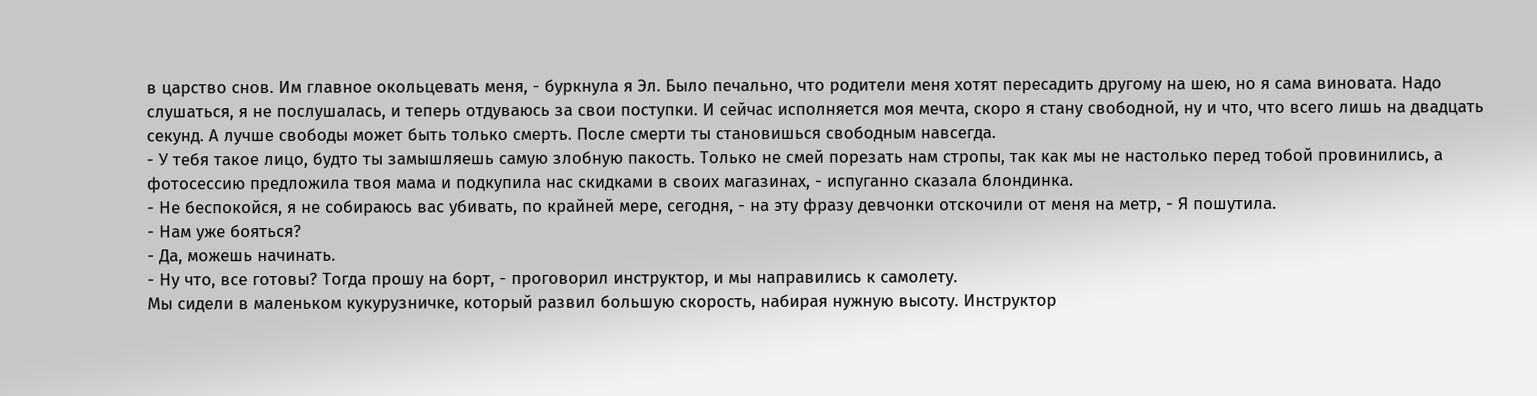в царство снов. Им главное окольцевать меня, - буркнула я Эл. Было печально, что родители меня хотят пересадить другому на шею, но я сама виновата. Надо слушаться, я не послушалась, и теперь отдуваюсь за свои поступки. И сейчас исполняется моя мечта, скоро я стану свободной, ну и что, что всего лишь на двадцать секунд. А лучше свободы может быть только смерть. После смерти ты становишься свободным навсегда.
- У тебя такое лицо, будто ты замышляешь самую злобную пакость. Только не смей порезать нам стропы, так как мы не настолько перед тобой провинились, а фотосессию предложила твоя мама и подкупила нас скидками в своих магазинах, - испуганно сказала блондинка.
- Не беспокойся, я не собираюсь вас убивать, по крайней мере, сегодня, - на эту фразу девчонки отскочили от меня на метр, - Я пошутила.
- Нам уже бояться?
- Да, можешь начинать.
- Ну что, все готовы? Тогда прошу на борт, - проговорил инструктор, и мы направились к самолету.
Мы сидели в маленьком кукурузничке, который развил большую скорость, набирая нужную высоту. Инструктор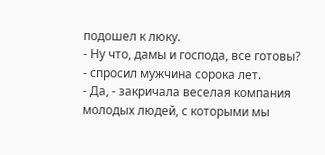подошел к люку.
- Ну что, дамы и господа, все готовы? - спросил мужчина сорока лет.
- Да, - закричала веселая компания молодых людей, с которыми мы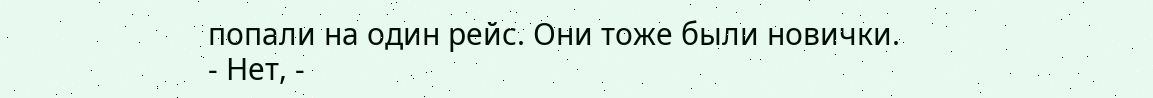попали на один рейс. Они тоже были новички.
- Нет, -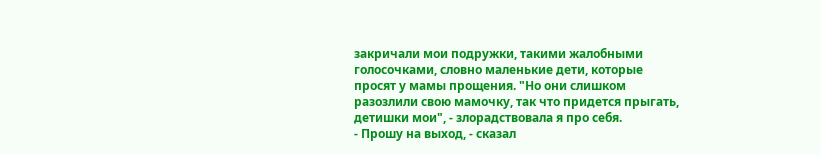закричали мои подружки, такими жалобными голосочками, словно маленькие дети, которые просят у мамы прощения. "Но они слишком разозлили свою мамочку, так что придется прыгать, детишки мои", - злорадствовала я про себя.
- Прошу на выход, - сказал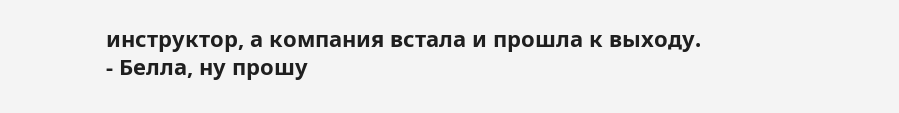инструктор, а компания встала и прошла к выходу.
- Белла, ну прошу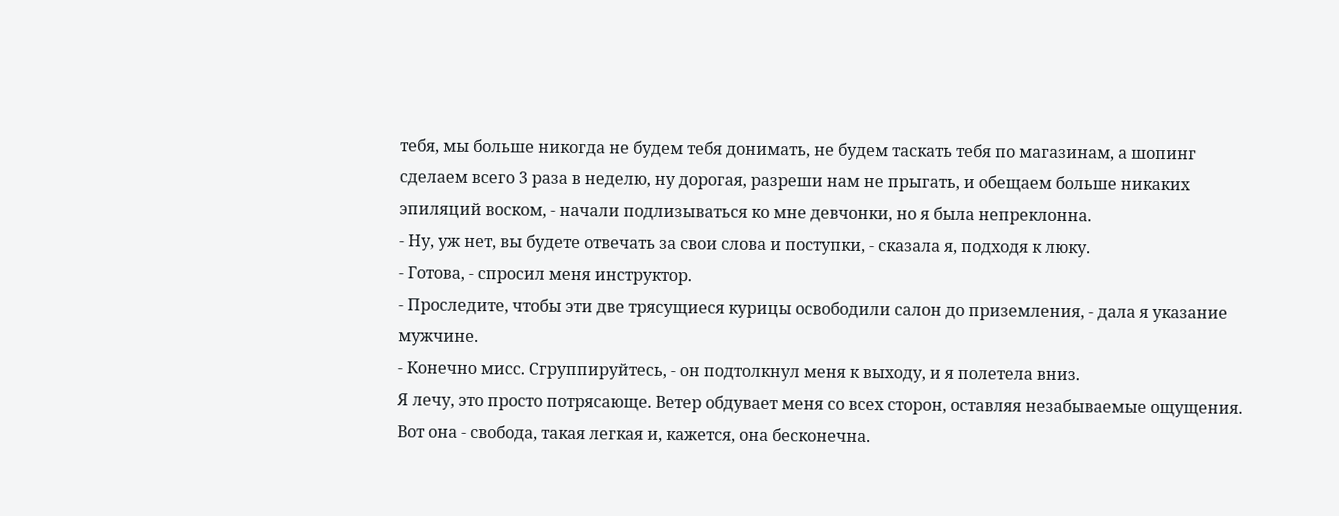тебя, мы больше никогда не будем тебя донимать, не будем таскать тебя по магазинам, а шопинг сделаем всего 3 раза в неделю, ну дорогая, разреши нам не прыгать, и обещаем больше никаких эпиляций воском, - начали подлизываться ко мне девчонки, но я была непреклонна.
- Ну, уж нет, вы будете отвечать за свои слова и поступки, - сказала я, подходя к люку.
- Готова, - спросил меня инструктор.
- Проследите, чтобы эти две трясущиеся курицы освободили салон до приземления, - дала я указание мужчине.
- Конечно мисс. Сгруппируйтесь, - он подтолкнул меня к выходу, и я полетела вниз.
Я лечу, это просто потрясающе. Ветер обдувает меня со всех сторон, оставляя незабываемые ощущения. Вот она - свобода, такая легкая и, кажется, она бесконечна.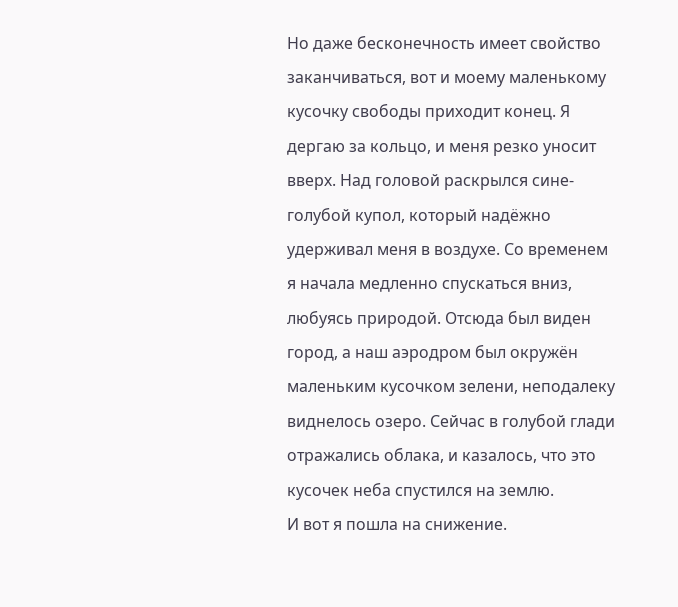Но даже бесконечность имеет свойство заканчиваться, вот и моему маленькому кусочку свободы приходит конец. Я дергаю за кольцо, и меня резко уносит вверх. Над головой раскрылся сине-голубой купол, который надёжно удерживал меня в воздухе. Со временем я начала медленно спускаться вниз, любуясь природой. Отсюда был виден город, а наш аэродром был окружён маленьким кусочком зелени, неподалеку виднелось озеро. Сейчас в голубой глади отражались облака, и казалось, что это кусочек неба спустился на землю.
И вот я пошла на снижение.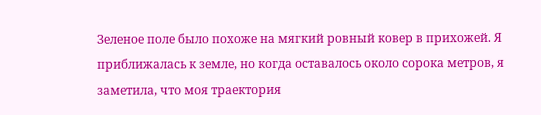Зеленое поле было похоже на мягкий ровный ковер в прихожей. Я приближалась к земле, но когда оставалось около сорока метров, я заметила, что моя траектория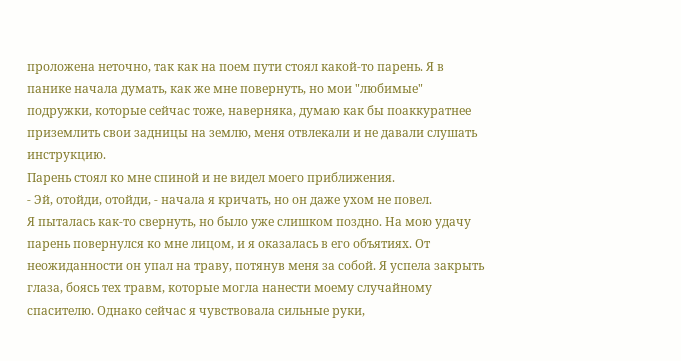проложена неточно, так как на поем пути стоял какой-то парень. Я в панике начала думать, как же мне повернуть, но мои "любимые" подружки, которые сейчас тоже, наверняка, думаю как бы поаккуратнее приземлить свои задницы на землю, меня отвлекали и не давали слушать инструкцию.
Парень стоял ко мне спиной и не видел моего приближения.
- Эй, отойди, отойди, - начала я кричать, но он даже ухом не повел.
Я пыталась как-то свернуть, но было уже слишком поздно. На мою удачу парень повернулся ко мне лицом, и я оказалась в его объятиях. От неожиданности он упал на траву, потянув меня за собой. Я успела закрыть глаза, боясь тех травм, которые могла нанести моему случайному спасителю. Однако сейчас я чувствовала сильные руки,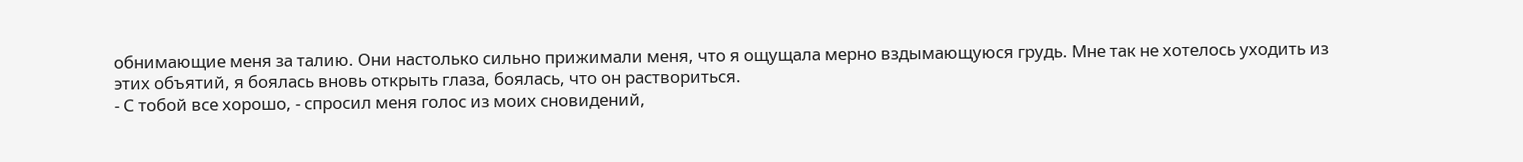обнимающие меня за талию. Они настолько сильно прижимали меня, что я ощущала мерно вздымающуюся грудь. Мне так не хотелось уходить из этих объятий, я боялась вновь открыть глаза, боялась, что он раствориться.
- С тобой все хорошо, - спросил меня голос из моих сновидений,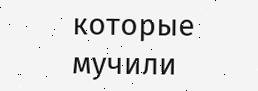которые мучили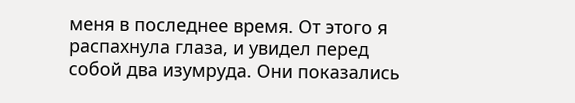меня в последнее время. От этого я распахнула глаза, и увидел перед собой два изумруда. Они показались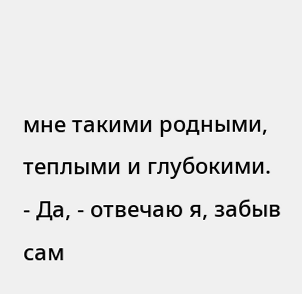мне такими родными, теплыми и глубокими.
- Да, - отвечаю я, забыв сам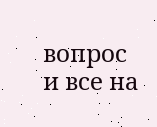вопрос и все на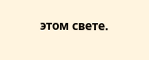этом свете.